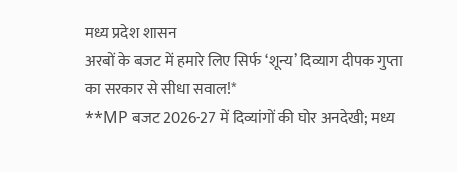मध्य प्रदेश शासन
अरबों के बजट में हमारे लिए सिर्फ ‘शून्य’ दिव्याग दीपक गुप्ता का सरकार से सीधा सवाल!*
**MP बजट 2026-27 में दिव्यांगों की घोर अनदेखी; मध्य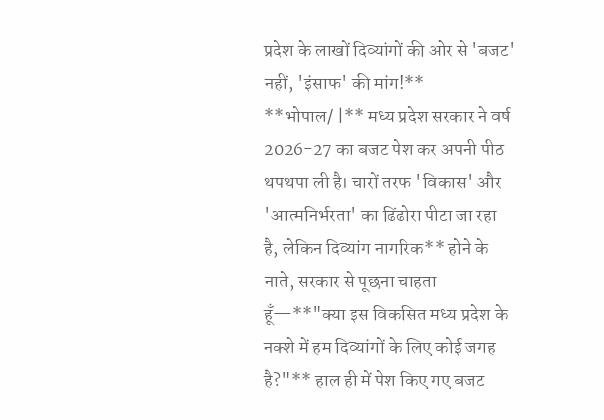प्रदेश के लाखों दिव्यांगों की ओर से 'बजट' नहीं, 'इंसाफ' की मांग!**
**भोपाल/ |** मध्य प्रदेश सरकार ने वर्ष 2026-27 का बजट पेश कर अपनी पीठ थपथपा ली है। चारों तरफ 'विकास' और 'आत्मनिर्भरता' का ढिंढोरा पीटा जा रहा है, लेकिन दिव्यांग नागरिक** होने के नाते, सरकार से पूछना चाहता हूँ—**"क्या इस विकसित मध्य प्रदेश के नक्शे में हम दिव्यांगों के लिए कोई जगह है?"** हाल ही में पेश किए गए बजट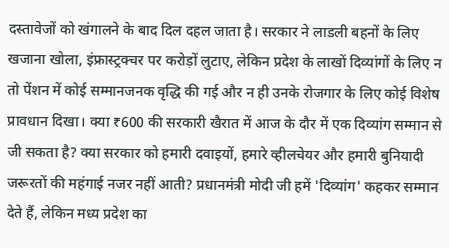दस्तावेजों को खंगालने के बाद दिल दहल जाता है। सरकार ने लाडली बहनों के लिए खजाना खोला, इंफ्रास्ट्रक्चर पर करोड़ों लुटाए, लेकिन प्रदेश के लाखों दिव्यांगों के लिए न तो पेंशन में कोई सम्मानजनक वृद्धि की गई और न ही उनके रोजगार के लिए कोई विशेष प्रावधान दिखा। क्या ₹600 की सरकारी खैरात में आज के दौर में एक दिव्यांग सम्मान से जी सकता है? क्या सरकार को हमारी दवाइयों, हमारे व्हीलचेयर और हमारी बुनियादी जरूरतों की महंगाई नजर नहीं आती? प्रधानमंत्री मोदी जी हमें 'दिव्यांग' कहकर सम्मान देते हैं, लेकिन मध्य प्रदेश का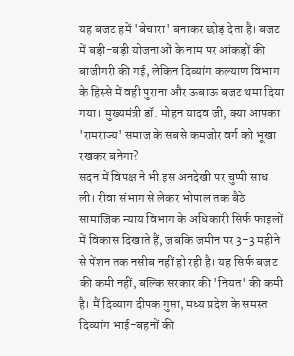यह बजट हमें 'बेचारा' बनाकर छोड़ देता है। बजट में बड़ी-बड़ी योजनाओं के नाम पर आंकड़ों की बाजीगरी की गई, लेकिन दिव्यांग कल्याण विभाग के हिस्से में वही पुराना और ऊबाऊ बजट थमा दिया गया। मुख्यमंत्री डॉ. मोहन यादव जी, क्या आपका 'रामराज्य' समाज के सबसे कमजोर वर्ग को भूखा रखकर बनेगा?
सदन में विपक्ष ने भी इस अनदेखी पर चुप्पी साध ली। रीवा संभाग से लेकर भोपाल तक बैठे सामाजिक न्याय विभाग के अधिकारी सिर्फ फाइलों में विकास दिखाते हैं, जबकि जमीन पर 3-3 महीने से पेंशन तक नसीब नहीं हो रही है। यह सिर्फ बजट की कमी नहीं, बल्कि सरकार की 'नियत' की कमी है। मैं दिव्याग दीपक गुप्ता, मध्य प्रदेश के समस्त दिव्यांग भाई-बहनों की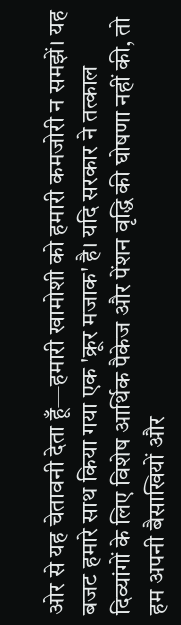ओर से यह चेतावनी देता हूँ—हमारी खामोशी को हमारी कमजोरी न समझें। यह बजट हमारे साथ किया गया एक 'क्रूर मजाक' है। यदि सरकार ने तत्काल दिव्यांगों के लिए विशेष आर्थिक पैकेज और पेंशन वृद्धि की घोषणा नहीं की, तो हम अपनी बैसाखियों और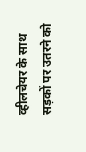व्हीलचेयर के साथ सड़कों पर उतरने को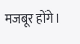मजबूर होंगे।